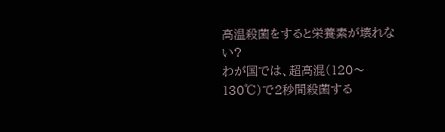高温殺菌をすると栄養素が壊れない?
わが国では、超高混(120〜130℃)で2秒間殺菌する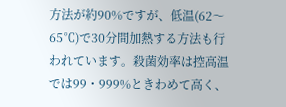方法が約90%ですが、低温(62〜65℃)で30分間加熱する方法も行われています。殺菌効率は控高温では99・999%ときわめて高く、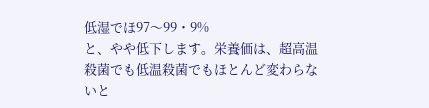低湿でほ97〜99・9%
と、やや低下します。栄養価は、超高温殺菌でも低温殺菌でもほとんど変わらないと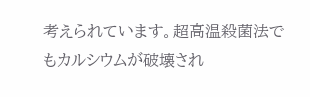考えられています。超高温殺菌法でもカルシウムが破壊され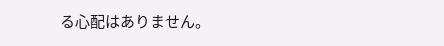る心配はありません。